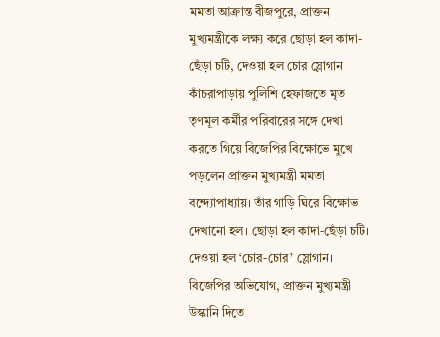মমতা আক্রান্ত বীজপুরে, প্রাক্তন মুখ্যমন্ত্রীকে লক্ষ্য করে ছোড়া হল কাদা-ছেঁড়া চটি, দেওয়া হল চোর স্লোগান
কাঁচরাপাড়ায় পুলিশি হেফাজতে মৃত তৃণমূল কর্মীর পরিবারের সঙ্গে দেখা করতে গিয়ে বিজেপির বিক্ষোভে মুখে পড়লেন প্রাক্তন মুখ্যমন্ত্রী মমতা বন্দ্যোপাধ্যায়। তাঁর গাড়ি ঘিরে বিক্ষোভ দেখানো হল। ছোড়া হল কাদা-ছেঁড়া চটি। দেওয়া হল ‘চোর-চোর’ স্লোগান।
বিজেপির অভিযোগ, প্রাক্তন মুখ্যমন্ত্রী উস্কানি দিতে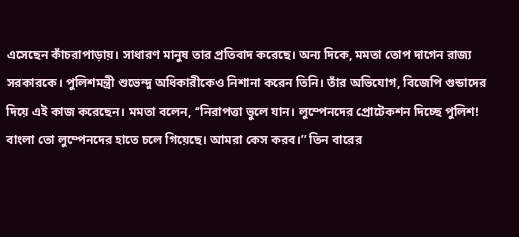এসেছেন কাঁচরাপাড়ায়। সাধারণ মানুষ তার প্রতিবাদ করেছে। অন্য দিকে, মমতা তোপ দাগেন রাজ্য সরকারকে। পুলিশমন্ত্রী শুভেন্দু অধিকারীকেও নিশানা করেন তিনি। তাঁর অভিযোগ, বিজেপি গুন্ডাদের দিয়ে এই কাজ করেছেন। মমতা বলেন, ‘‘নিরাপত্তা ভুলে যান। লুম্পেনদের প্রোটেকশন দিচ্ছে পুলিশ! বাংলা তো লুম্পেনদের হাতে চলে গিয়েছে। আমরা কেস করব।’’ তিন বারের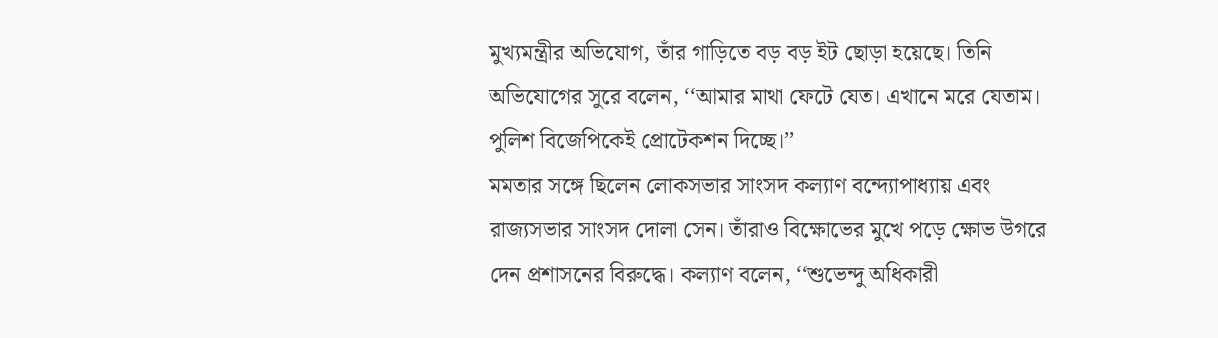মুখ্যমন্ত্রীর অভিযোগ, তাঁর গাড়িতে বড় বড় ইট ছোড়া হয়েছে। তিনি অভিযোগের সুরে বলেন, ‘‘আমার মাথা ফেটে যেত। এখানে মরে যেতাম। পুলিশ বিজেপিকেই প্রোটেকশন দিচ্ছে।’’
মমতার সঙ্গে ছিলেন লোকসভার সাংসদ কল্যাণ বন্দ্যোপাধ্যায় এবং রাজ্যসভার সাংসদ দোলা সেন। তাঁরাও বিক্ষোভের মুখে পড়ে ক্ষোভ উগরে দেন প্রশাসনের বিরুদ্ধে। কল্যাণ বলেন, ‘‘শুভেন্দু অধিকারী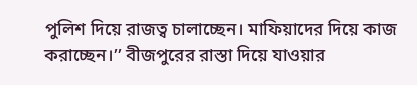পুলিশ দিয়ে রাজত্ব চালাচ্ছেন। মাফিয়াদের দিয়ে কাজ করাচ্ছেন।’’ বীজপুরের রাস্তা দিয়ে যাওয়ার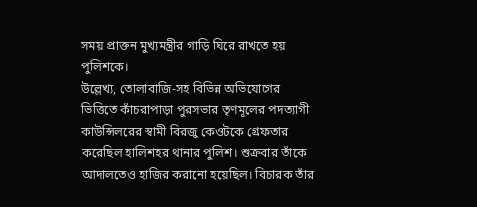সময় প্রাক্তন মুখ্যমন্ত্রীর গাড়ি ঘিরে রাখতে হয় পুলিশকে।
উল্লেখ্য, তোলাবাজি-সহ বিভিন্ন অভিযোগের ভিত্তিতে কাঁচরাপাড়া পুরসভার তৃণমূলের পদত্যাগী কাউন্সিলরের স্বামী বিরজু কেওটকে গ্রেফতার করেছিল হালিশহর থানার পুলিশ। শুক্রবার তাঁকে আদালতেও হাজির করানো হয়েছিল। বিচারক তাঁর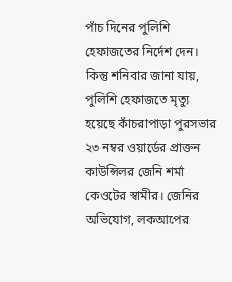পাঁচ দিনের পুলিশি হেফাজতের নির্দেশ দেন। কিন্তু শনিবার জানা যায়, পুলিশি হেফাজতে মৃত্যু হয়েছে কাঁচরাপাড়া পুরসভার ২৩ নম্বর ওয়ার্ডের প্রাক্তন কাউন্সিলর জেনি শর্মা কেওটের স্বামীর। জেনির অভিযোগ, লকআপের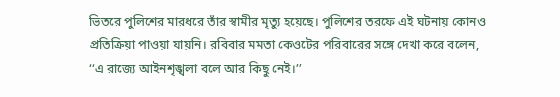ভিতরে পুলিশের মারধরে তাঁর স্বামীর মৃত্যু হয়েছে। পুলিশের তরফে এই ঘটনায় কোনও প্রতিক্রিয়া পাওয়া যায়নি। রবিবার মমতা কেওটের পরিবারের সঙ্গে দেখা করে বলেন, ‘‘এ রাজ্যে আইনশৃঙ্খলা বলে আর কিছু নেই।’’